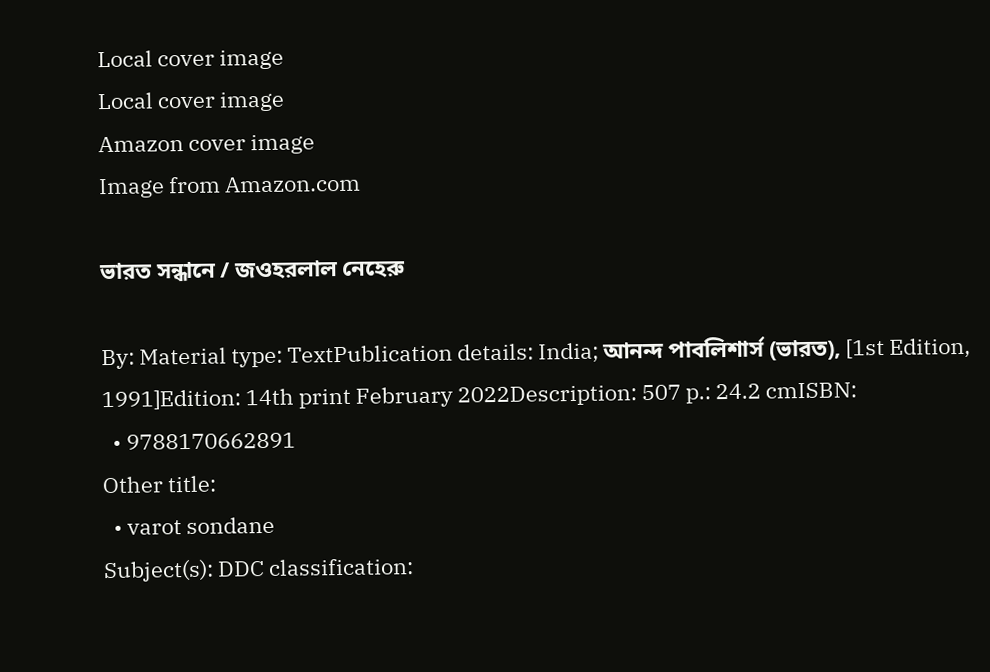Local cover image
Local cover image
Amazon cover image
Image from Amazon.com

ভারত সন্ধানে / জওহরলাল নেহেরু

By: Material type: TextPublication details: India; আনন্দ পাবলিশার্স (ভারত), [1st Edition, 1991]Edition: 14th print February 2022Description: 507 p.: 24.2 cmISBN:
  • 9788170662891
Other title:
  • varot sondane
Subject(s): DDC classification: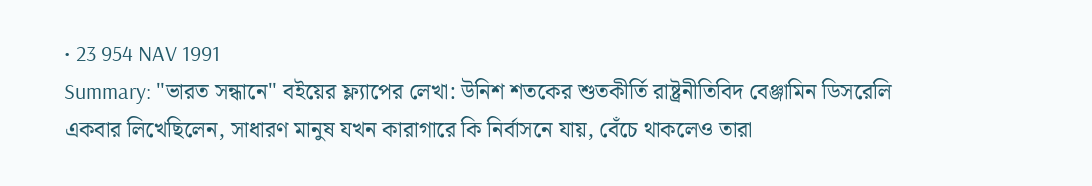• 23 954 NAV 1991
Summary: "ভারত সন্ধানে" বইয়ের ফ্ল্যাপের লেখা: উনিশ শতকের শুতকীর্তি রাষ্ট্রনীতিবিদ বেঞ্জামিন ডিসরেলি একবার লিখেছিলেন, সাধারণ মানুষ যখন কারাগারে কি নির্বাসনে যায়, বেঁচে থাকলেও তারা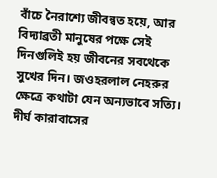বাঁচে নৈরাশ্যে জীবন্বত হয়ে, আর বিদ্যাব্রতী মানুষের পক্ষে সেই দিনগুলিই হয় জীবনের সবথেকে সুখের দিন। জওহরলাল নেহরুর ক্ষেত্রে কথাটা যেন অন্যভাবে সত্যি। দীর্ঘ কারাবাসের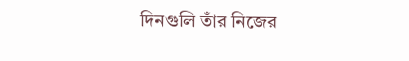দিনগুলি তাঁর নিজের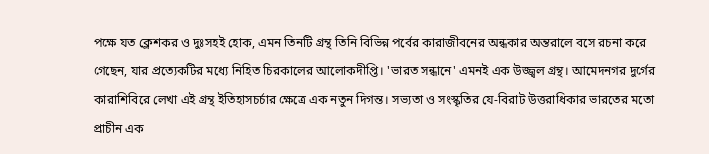পক্ষে যত ক্লেশকর ও দুঃসহই হোক, এমন তিনটি গ্রন্থ তিনি বিভিন্ন পর্বের কারাজীবনের অন্ধকার অন্তরালে বসে রচনা করে গেছেন, যার প্রত্যেকটির মধ্যে নিহিত চিরকালের আলোকদীপ্তি। 'ভারত সন্ধানে' এমনই এক উজ্জ্বল গ্রন্থ। আমেদনগর দুর্গের কারাশিবিরে লেখা এই গ্রন্থ ইতিহাসচর্চার ক্ষেত্রে এক নতুন দিগন্ত। সভ্যতা ও সংস্কৃতির যে-বিরাট উত্তরাধিকার ভারতের মতো প্রাচীন এক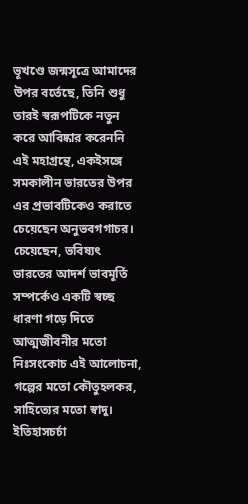ভূখণ্ডে জন্মসূত্রে আমাদের উপর বর্তেছে, তিনি শুধু তারই স্বরূপটিকে নতুন করে আবিষ্কার করেননি এই মহাগ্রন্থে, একইসঙ্গে সমকালীন ভারতের উপর এর প্রভাবটিকেও করাতে চেয়েছেন অনুভবগগাচর। চেয়েছেন, ভবিষ্যৎ ভারতের আদর্শ ভাবমূর্তি সম্পর্কেও একটি স্বচ্ছ ধারণা গড়ে দিতে আত্মজীবনীর মতো নিঃসংকোচ এই আলোচনা, গল্পের মতো কৌতুহলকর, সাহিত্যের মতো স্বাদু। ইতিহাসচর্চা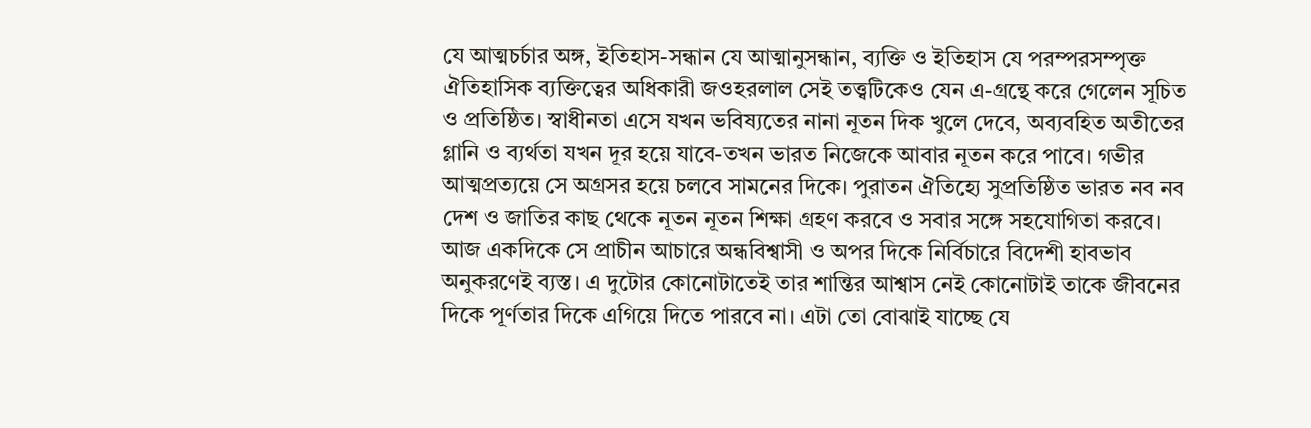যে আত্মচর্চার অঙ্গ, ইতিহাস-সন্ধান যে আত্মানুসন্ধান, ব্যক্তি ও ইতিহাস যে পরম্পরসম্পৃক্ত ঐতিহাসিক ব্যক্তিত্বের অধিকারী জওহরলাল সেই তত্ত্বটিকেও যেন এ-গ্রন্থে করে গেলেন সূচিত ও প্রতিষ্ঠিত। স্বাধীনতা এসে যখন ভবিষ্যতের নানা নূতন দিক খুলে দেবে, অব্যবহিত অতীতের গ্লানি ও ব্যর্থতা যখন দূর হয়ে যাবে-তখন ভারত নিজেকে আবার নূতন করে পাবে। গভীর আত্মপ্রত্যয়ে সে অগ্রসর হয়ে চলবে সামনের দিকে। পুরাতন ঐতিহ্যে সুপ্রতিষ্ঠিত ভারত নব নব দেশ ও জাতির কাছ থেকে নূতন নূতন শিক্ষা গ্রহণ করবে ও সবার সঙ্গে সহযোগিতা করবে। আজ একদিকে সে প্রাচীন আচারে অন্ধবিশ্বাসী ও অপর দিকে নির্বিচারে বিদেশী হাবভাব অনুকরণেই ব্যস্ত। এ দুটোর কোনোটাতেই তার শান্তির আশ্বাস নেই কোনোটাই তাকে জীবনের দিকে পূর্ণতার দিকে এগিয়ে দিতে পারবে না। এটা তো বোঝাই যাচ্ছে যে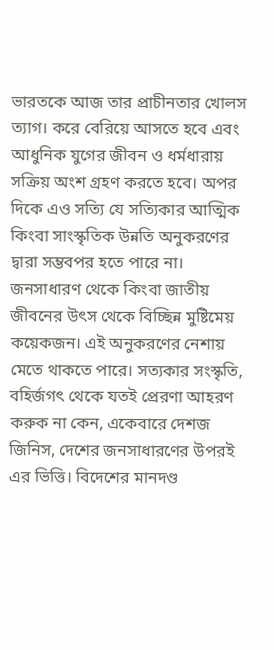ভারতকে আজ তার প্রাচীনতার খোলস ত্যাগ। করে বেরিয়ে আসতে হবে এবং আধুনিক যুগের জীবন ও ধর্মধারায় সক্রিয় অংশ গ্রহণ করতে হবে। অপর দিকে এও সত্যি যে সত্যিকার আত্মিক কিংবা সাংস্কৃতিক উন্নতি অনুকরণের দ্বারা সম্ভবপর হতে পারে না। জনসাধারণ থেকে কিংবা জাতীয় জীবনের উৎস থেকে বিচ্ছিন্ন মুষ্টিমেয় কয়েকজন। এই অনুকরণের নেশায় মেতে থাকতে পারে। সত্যকার সংস্কৃতি, বহির্জগৎ থেকে যতই প্রেরণা আহরণ করুক না কেন, একেবারে দেশজ জিনিস, দেশের জনসাধারণের উপরই এর ভিত্তি। বিদেশের মানদণ্ড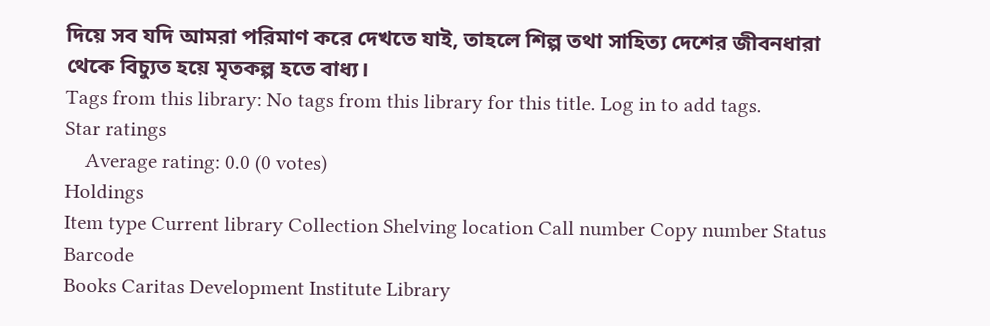দিয়ে সব যদি আমরা পরিমাণ করে দেখতে যাই, তাহলে শিল্প তথা সাহিত্য দেশের জীবনধারা থেকে বিচ্যুত হয়ে মৃতকল্প হতে বাধ্য।
Tags from this library: No tags from this library for this title. Log in to add tags.
Star ratings
    Average rating: 0.0 (0 votes)
Holdings
Item type Current library Collection Shelving location Call number Copy number Status Barcode
Books Caritas Development Institute Library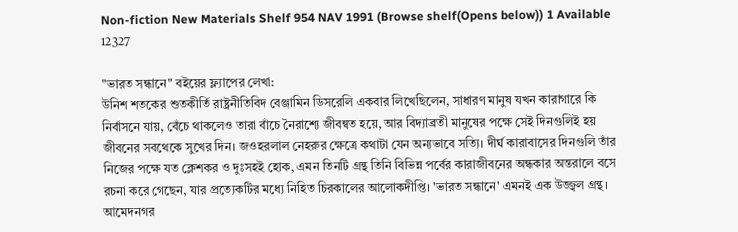Non-fiction New Materials Shelf 954 NAV 1991 (Browse shelf(Opens below)) 1 Available 12327

"ভারত সন্ধানে" বইয়ের ফ্ল্যাপের লেখা:
উনিশ শতকের শুতকীর্তি রাষ্ট্রনীতিবিদ বেঞ্জামিন ডিসরেলি একবার লিখেছিলেন, সাধারণ মানুষ যখন কারাগারে কি নির্বাসনে যায়, বেঁচে থাকলেও তারা বাঁচে নৈরাশ্যে জীবন্বত হয়ে, আর বিদ্যাব্রতী মানুষের পক্ষে সেই দিনগুলিই হয় জীবনের সবথেকে সুখের দিন। জওহরলাল নেহরুর ক্ষেত্রে কথাটা যেন অন্যভাবে সত্যি। দীর্ঘ কারাবাসের দিনগুলি তাঁর নিজের পক্ষে যত ক্লেশকর ও দুঃসহই হোক, এমন তিনটি গ্রন্থ তিনি বিভিন্ন পর্বের কারাজীবনের অন্ধকার অন্তরালে বসে রচনা করে গেছেন, যার প্রত্যেকটির মধ্যে নিহিত চিরকালের আলোকদীপ্তি। 'ভারত সন্ধানে' এমনই এক উজ্জ্বল গ্রন্থ। আমেদনগর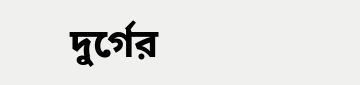দুর্গের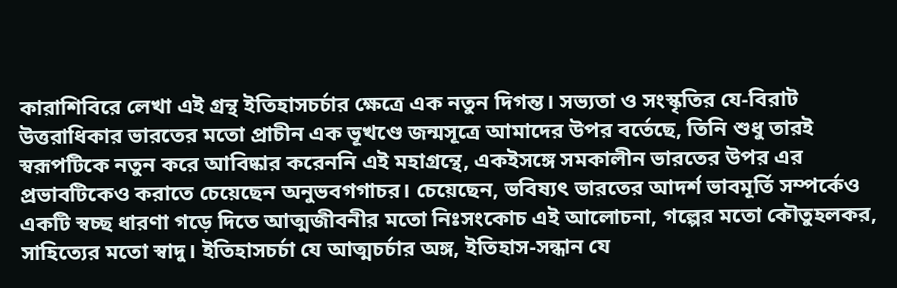কারাশিবিরে লেখা এই গ্রন্থ ইতিহাসচর্চার ক্ষেত্রে এক নতুন দিগন্ত। সভ্যতা ও সংস্কৃতির যে-বিরাট উত্তরাধিকার ভারতের মতো প্রাচীন এক ভূখণ্ডে জন্মসূত্রে আমাদের উপর বর্তেছে, তিনি শুধু তারই স্বরূপটিকে নতুন করে আবিষ্কার করেননি এই মহাগ্রন্থে, একইসঙ্গে সমকালীন ভারতের উপর এর প্রভাবটিকেও করাতে চেয়েছেন অনুভবগগাচর। চেয়েছেন, ভবিষ্যৎ ভারতের আদর্শ ভাবমূর্তি সম্পর্কেও একটি স্বচ্ছ ধারণা গড়ে দিতে আত্মজীবনীর মতো নিঃসংকোচ এই আলোচনা, গল্পের মতো কৌতুহলকর, সাহিত্যের মতো স্বাদু। ইতিহাসচর্চা যে আত্মচর্চার অঙ্গ, ইতিহাস-সন্ধান যে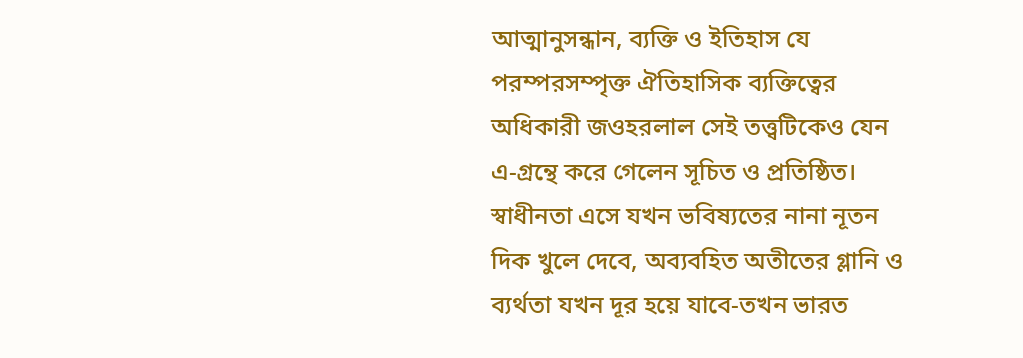আত্মানুসন্ধান, ব্যক্তি ও ইতিহাস যে পরম্পরসম্পৃক্ত ঐতিহাসিক ব্যক্তিত্বের অধিকারী জওহরলাল সেই তত্ত্বটিকেও যেন এ-গ্রন্থে করে গেলেন সূচিত ও প্রতিষ্ঠিত। স্বাধীনতা এসে যখন ভবিষ্যতের নানা নূতন দিক খুলে দেবে, অব্যবহিত অতীতের গ্লানি ও ব্যর্থতা যখন দূর হয়ে যাবে-তখন ভারত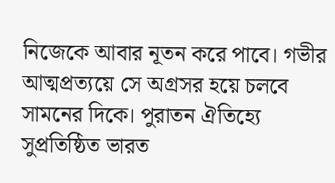নিজেকে আবার নূতন করে পাবে। গভীর আত্মপ্রত্যয়ে সে অগ্রসর হয়ে চলবে সামনের দিকে। পুরাতন ঐতিহ্যে সুপ্রতিষ্ঠিত ভারত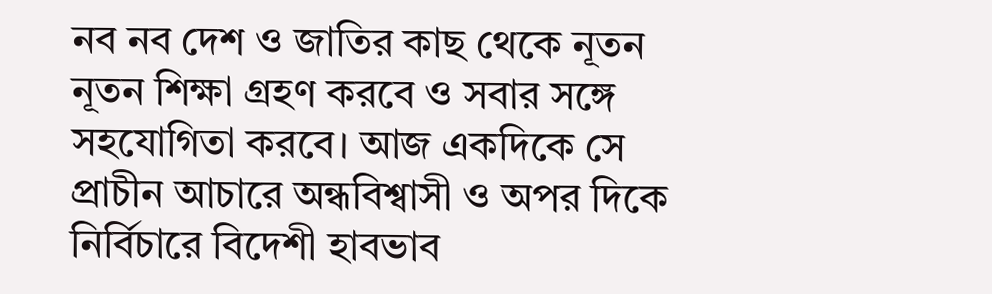নব নব দেশ ও জাতির কাছ থেকে নূতন নূতন শিক্ষা গ্রহণ করবে ও সবার সঙ্গে সহযোগিতা করবে। আজ একদিকে সে প্রাচীন আচারে অন্ধবিশ্বাসী ও অপর দিকে নির্বিচারে বিদেশী হাবভাব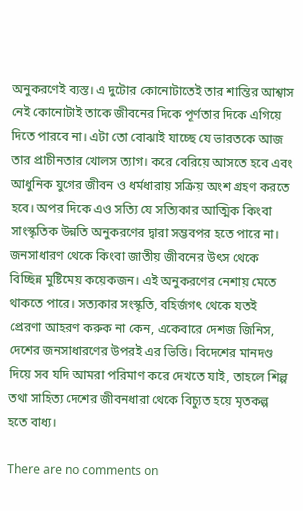অনুকরণেই ব্যস্ত। এ দুটোর কোনোটাতেই তার শান্তির আশ্বাস নেই কোনোটাই তাকে জীবনের দিকে পূর্ণতার দিকে এগিয়ে দিতে পারবে না। এটা তো বোঝাই যাচ্ছে যে ভারতকে আজ তার প্রাচীনতার খোলস ত্যাগ। করে বেরিয়ে আসতে হবে এবং আধুনিক যুগের জীবন ও ধর্মধারায় সক্রিয় অংশ গ্রহণ করতে হবে। অপর দিকে এও সত্যি যে সত্যিকার আত্মিক কিংবা সাংস্কৃতিক উন্নতি অনুকরণের দ্বারা সম্ভবপর হতে পারে না। জনসাধারণ থেকে কিংবা জাতীয় জীবনের উৎস থেকে বিচ্ছিন্ন মুষ্টিমেয় কয়েকজন। এই অনুকরণের নেশায় মেতে থাকতে পারে। সত্যকার সংস্কৃতি, বহির্জগৎ থেকে যতই প্রেরণা আহরণ করুক না কেন, একেবারে দেশজ জিনিস, দেশের জনসাধারণের উপরই এর ভিত্তি। বিদেশের মানদণ্ড দিয়ে সব যদি আমরা পরিমাণ করে দেখতে যাই, তাহলে শিল্প তথা সাহিত্য দেশের জীবনধারা থেকে বিচ্যুত হয়ে মৃতকল্প হতে বাধ্য।

There are no comments on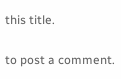this title.

to post a comment.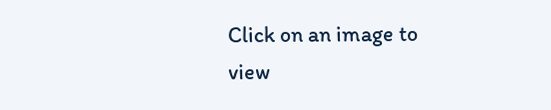Click on an image to view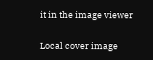it in the image viewer

Local cover image